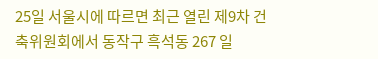25일 서울시에 따르면 최근 열린 제9차 건축위원회에서 동작구 흑석동 267 일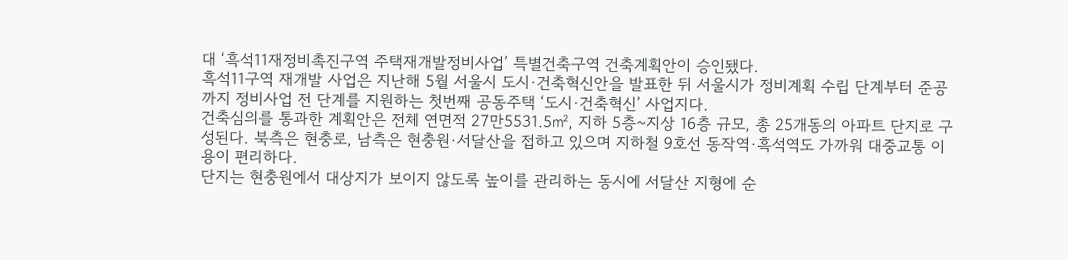대 ‘흑석11재정비촉진구역 주택재개발정비사업’ 특별건축구역 건축계획안이 승인됐다.
흑석11구역 재개발 사업은 지난해 5월 서울시 도시·건축혁신안을 발표한 뒤 서울시가 정비계획 수립 단계부터 준공까지 정비사업 전 단계를 지원하는 첫번째 공동주택 ‘도시·건축혁신’ 사업지다.
건축심의를 통과한 계획안은 전체 연면적 27만5531.5㎡, 지하 5층~지상 16층 규모, 총 25개동의 아파트 단지로 구성된다. 북측은 현충로, 남측은 현충원·서달산을 접하고 있으며 지하철 9호선 동작역·흑석역도 가까워 대중교통 이용이 편리하다.
단지는 현충원에서 대상지가 보이지 않도록 높이를 관리하는 동시에 서달산 지형에 순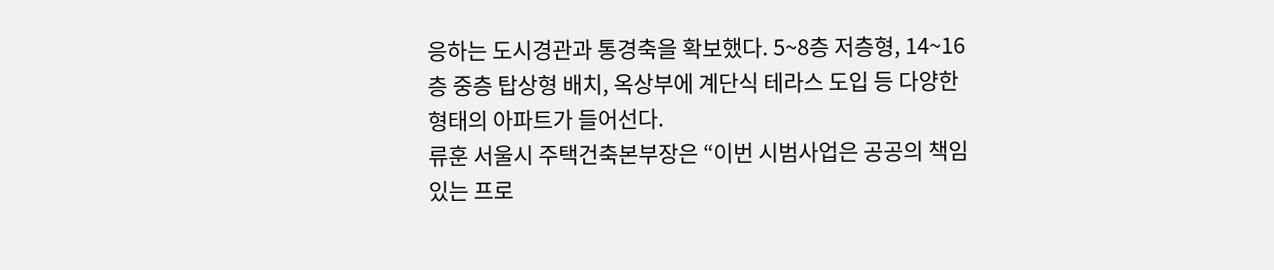응하는 도시경관과 통경축을 확보했다. 5~8층 저층형, 14~16층 중층 탑상형 배치, 옥상부에 계단식 테라스 도입 등 다양한 형태의 아파트가 들어선다.
류훈 서울시 주택건축본부장은 “이번 시범사업은 공공의 책임 있는 프로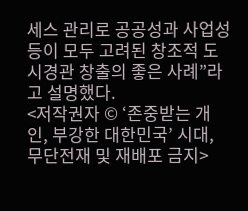세스 관리로 공공성과 사업성 등이 모두 고려된 창조적 도시경관 창출의 좋은 사례”라고 설명했다.
<저작권자 © ‘존중받는 개인, 부강한 대한민국’ 시대, 무단전재 및 재배포 금지>